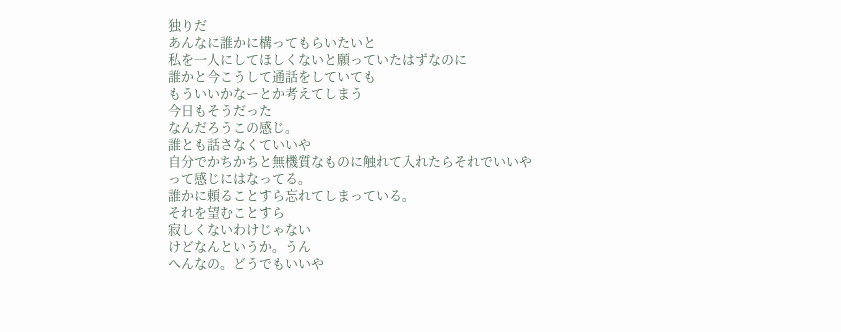独りだ
あんなに誰かに構ってもらいたいと
私を一人にしてほしくないと願っていたはずなのに
誰かと今こうして通話をしていても
もういいかなーとか考えてしまう
今日もそうだった
なんだろうこの感じ。
誰とも話さなくていいや
自分でかちかちと無機質なものに触れて入れたらそれでいいや
って感じにはなってる。
誰かに頼ることすら忘れてしまっている。
それを望むことすら
寂しくないわけじゃない
けどなんというか。うん
へんなの。どうでもいいや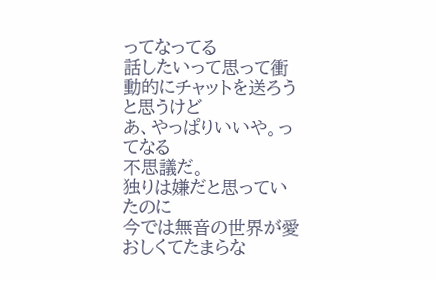ってなってる
話したいって思って衝動的にチャットを送ろうと思うけど
あ、やっぱりいいや。ってなる
不思議だ。
独りは嫌だと思っていたのに
今では無音の世界が愛おしくてたまらな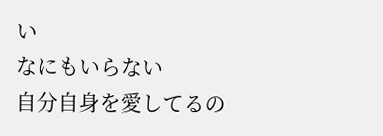い
なにもいらない
自分自身を愛してるの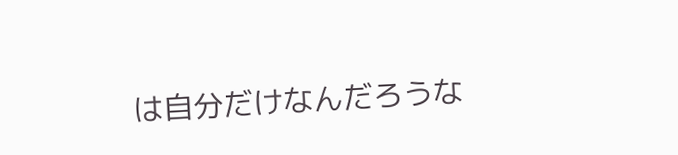は自分だけなんだろうな